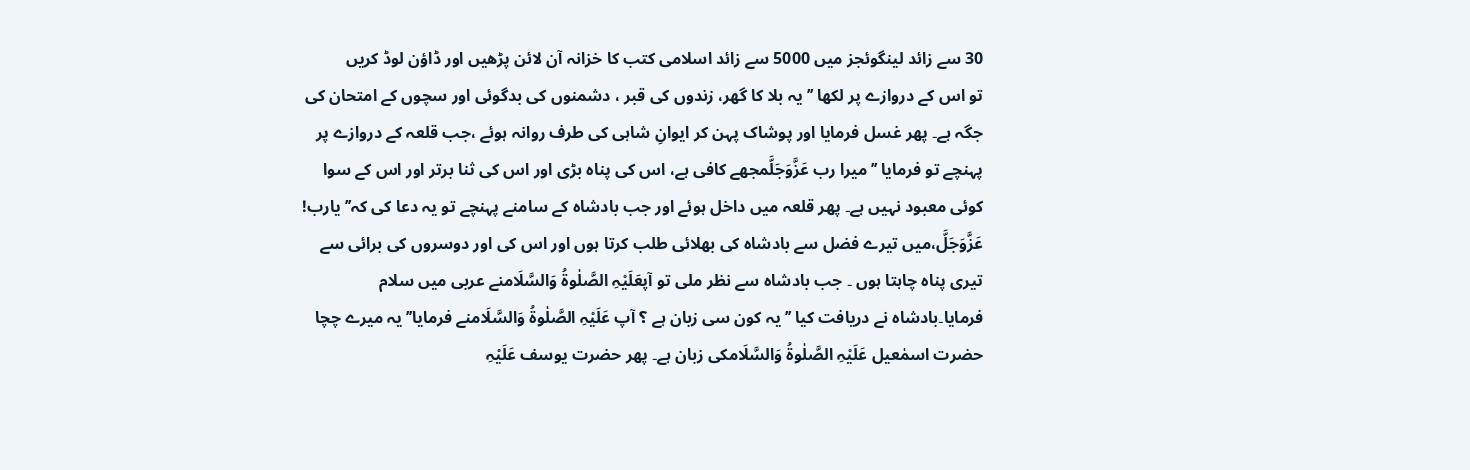30 سے زائد لینگوئجز میں 5000 سے زائد اسلامی کتب کا خزانہ آن لائن پڑھیں اور ڈاؤن لوڈ کریں
تو اس کے دروازے پر لکھا ’’یہ بلا کا گھر، زندوں کی قبر ، دشمنوں کی بدگوئی اور سچوں کے امتحان کی جگہ ہے۔ پھر غسل فرمایا اور پوشاک پہن کر ایوانِ شاہی کی طرف روانہ ہوئے ،جب قلعہ کے دروازے پر پہنچے تو فرمایا ’’میرا رب عَزَّوَجَلَّمجھے کافی ہے، اس کی پناہ بڑی اور اس کی ثنا برتر اور اس کے سوا کوئی معبود نہیں ہے۔ پھر قلعہ میں داخل ہوئے اور جب بادشاہ کے سامنے پہنچے تو یہ دعا کی کہ’’ یارب! عَزَّوَجَلَّ،میں تیرے فضل سے بادشاہ کی بھلائی طلب کرتا ہوں اور اس کی اور دوسروں کی برائی سے تیری پناہ چاہتا ہوں ۔ جب بادشاہ سے نظر ملی تو آپعَلَیْہِ الصَّلٰوۃُ وَالسَّلَامنے عربی میں سلام فرمایا۔بادشاہ نے دریافت کیا ’’یہ کون سی زبان ہے ؟ آپ عَلَیْہِ الصَّلٰوۃُ وَالسَّلَامنے فرمایا’’یہ میرے چچا حضرت اسمٰعیل عَلَیْہِ الصَّلٰوۃُ وَالسَّلَامکی زبان ہے۔ پھر حضرت یوسف عَلَیْہِ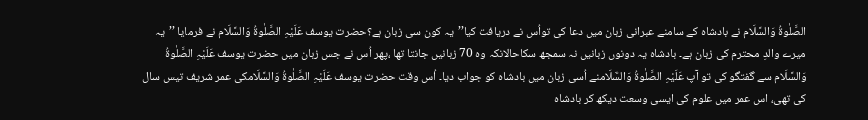الصَّلٰوۃُ وَالسَّلَام نے بادشاہ کے سامنے عبرانی زبان میں دعا کی تواُس نے دریافت کیا’’یہ کون سی زبان ہے؟حضرت یوسف عَلَیْہِ الصَّلٰوۃُ وَالسَّلَام نے فرمایا ’’یہ میرے والدِ محترم کی زبان ہے۔ بادشاہ یہ دونوں زبانیں نہ سمجھ سکاحالانکہ وہ 70 زبانیں جانتا تھا ،پھر اُس نے جس زبان میں حضرت یوسف عَلَیْہِ الصَّلٰوۃُ وَالسَّلَام سے گفتگو کی تو آپ عَلَیْہِ الصَّلٰوۃُ وَالسَّلَامنے اُسی زبان میں بادشاہ کو جواب دیا۔ اُس وقت حضرت یوسف عَلَیْہِ الصَّلٰوۃُ وَالسَّلَامکی عمر شریف تیس سال کی تھی، اس عمر میں علوم کی ایسی وسعت دیکھ کر بادشاہ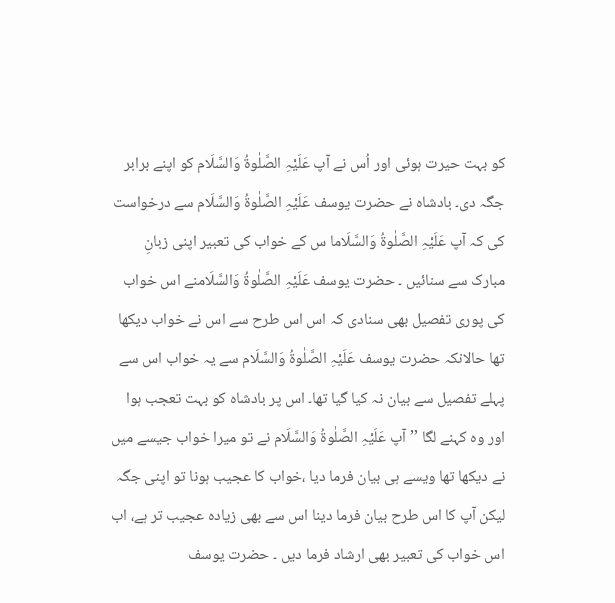کو بہت حیرت ہوئی اور اُس نے آپ عَلَیْہِ الصَّلٰوۃُ وَالسَّلَام کو اپنے برابر جگہ دی۔ بادشاہ نے حضرت یوسف عَلَیْہِ الصَّلٰوۃُ وَالسَّلَام سے درخواست کی کہ آپ عَلَیْہِ الصَّلٰوۃُ وَالسَّلَاما س کے خواب کی تعبیر اپنی زبانِ مبارک سے سنائیں ۔ حضرت یوسف عَلَیْہِ الصَّلٰوۃُ وَالسَّلَامنے اس خواب کی پوری تفصیل بھی سنادی کہ اس اس طرح سے اس نے خواب دیکھا تھا حالانکہ حضرت یوسف عَلَیْہِ الصَّلٰوۃُ وَالسَّلَام سے یہ خواب اس سے پہلے تفصیل سے بیان نہ کیا گیا تھا۔ اس پر بادشاہ کو بہت تعجب ہوا اور وہ کہنے لگا ’’آپ عَلَیْہِ الصَّلٰوۃُ وَالسَّلَام نے تو میرا خواب جیسے میں نے دیکھا تھا ویسے ہی بیان فرما دیا ،خواب کا عجیب ہونا تو اپنی جگہ لیکن آپ کا اس طرح بیان فرما دینا اس سے بھی زیادہ عجیب تر ہے، اب اس خواب کی تعبیر بھی ارشاد فرما دیں ۔ حضرت یوسف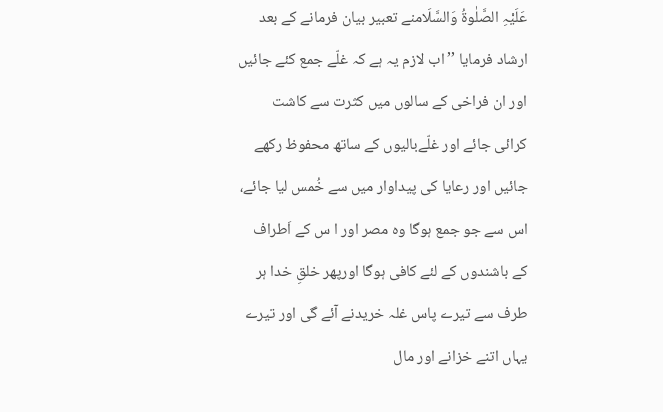عَلَیْہِ الصَّلٰوۃُ وَالسَّلَامنے تعبیر بیان فرمانے کے بعد ارشاد فرمایا ’’اب لازم یہ ہے کہ غلّے جمع کئے جائیں اور ان فراخی کے سالوں میں کثرت سے کاشت کرائی جائے اور غلّےبالیوں کے ساتھ محفوظ رکھے جائیں اور رعایا کی پیداوار میں سے خُمس لیا جائے، اس سے جو جمع ہوگا وہ مصر اور ا س کے اَطراف کے باشندوں کے لئے کافی ہوگا اورپھر خلقِ خدا ہر طرف سے تیرے پاس غلہ خریدنے آئے گی اور تیرے یہاں اتنے خزانے اور مال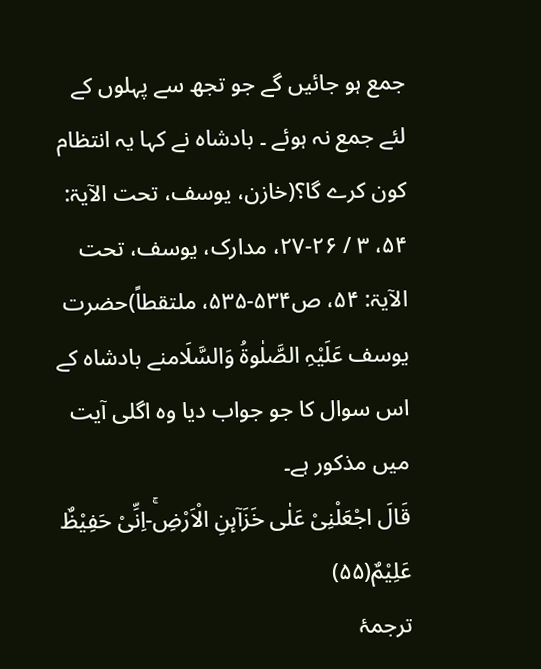جمع ہو جائیں گے جو تجھ سے پہلوں کے لئے جمع نہ ہوئے ۔ بادشاہ نے کہا یہ انتظام کون کرے گا؟(خازن، یوسف، تحت الآیۃ: ۵۴، ۳ / ۲۶-۲۷، مدارک، یوسف، تحت الآیۃ: ۵۴، ص۵۳۴-۵۳۵، ملتقطاً)حضرت یوسف عَلَیْہِ الصَّلٰوۃُ وَالسَّلَامنے بادشاہ کے اس سوال کا جو جواب دیا وہ اگلی آیت میں مذکور ہے۔
قَالَ اجْعَلْنِیْ عَلٰى خَزَآىٕنِ الْاَرْضِۚ-اِنِّیْ حَفِیْظٌ عَلِیْمٌ(۵۵)
ترجمۂ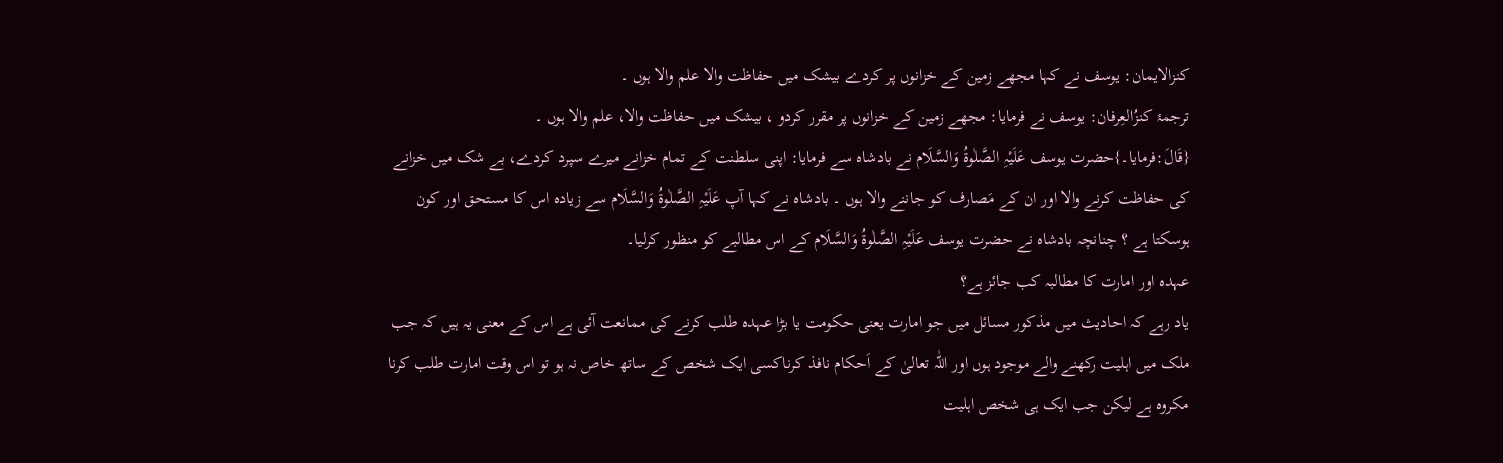کنزالایمان: یوسف نے کہا مجھے زمین کے خزانوں پر کردے بیشک میں حفاظت والا علم والا ہوں ۔
ترجمۂ کنزُالعِرفان: یوسف نے فرمایا: مجھے زمین کے خزانوں پر مقرر کردو ، بیشک میں حفاظت والا، علم والا ہوں ۔
{قَالَ:فرمایا۔}حضرت یوسف عَلَیْہِ الصَّلٰوۃُ وَالسَّلَام نے بادشاہ سے فرمایا: اپنی سلطنت کے تمام خزانے میرے سپرد کردے، بے شک میں خزانے کی حفاظت کرنے والا اور ان کے مَصارف کو جاننے والا ہوں ۔ بادشاہ نے کہا آپ عَلَیْہِ الصَّلٰوۃُ وَالسَّلَام سے زیادہ اس کا مستحق اور کون ہوسکتا ہے ؟ چنانچہ بادشاہ نے حضرت یوسف عَلَیْہِ الصَّلٰوۃُ وَالسَّلَام کے اس مطالبے کو منظور کرلیا۔
عہدہ اور امارت کا مطالبہ کب جائز ہے؟
یاد رہے کہ احادیث میں مذکور مسائل میں جو امارت یعنی حکومت یا بڑا عہدہ طلب کرنے کی ممانعت آئی ہے اس کے معنی یہ ہیں کہ جب ملک میں اہلیت رکھنے والے موجود ہوں اور اللّٰہ تعالیٰ کے اَحکام نافذ کرناکسی ایک شخص کے ساتھ خاص نہ ہو تو اس وقت امارت طلب کرنا مکروہ ہے لیکن جب ایک ہی شخص اہلیت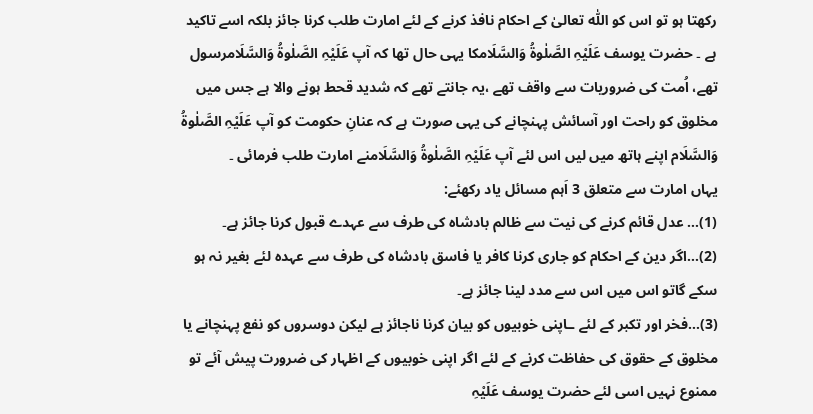رکھتا ہو تو اس کو اللّٰہ تعالیٰ کے احکام نافذ کرنے کے لئے امارت طلب کرنا جائز بلکہ اسے تاکید ہے ۔ حضرت یوسف عَلَیْہِ الصَّلٰوۃُ وَالسَّلَامکا یہی حال تھا کہ آپ عَلَیْہِ الصَّلٰوۃُ وَالسَّلَامرسول تھے، اُمت کی ضروریات سے واقف تھے ،یہ جانتے تھے کہ شدید قحط ہونے والا ہے جس میں مخلوق کو راحت اور آسائش پہنچانے کی یہی صورت ہے کہ عنانِ حکومت کو آپ عَلَیْہِ الصَّلٰوۃُ وَالسَّلَام اپنے ہاتھ میں لیں اس لئے آپ عَلَیْہِ الصَّلٰوۃُ وَالسَّلَامنے امارت طلب فرمائی ۔
یہاں امارت سے متعلق 3 اَہم مسائل یاد رکھئے:
(1)… عدل قائم کرنے کی نیت سے ظالم بادشاہ کی طرف سے عہدے قبول کرنا جائز ہے۔
(2)…اگر دین کے احکام کو جاری کرنا کافر یا فاسق بادشاہ کی طرف سے عہدہ لئے بغیر نہ ہو سکے گاتو اس میں اس سے مدد لینا جائز ہے۔
(3)…فخر اور تکبر کے لئے ـاپنی خوبیوں کو بیان کرنا ناجائز ہے لیکن دوسروں کو نفع پہنچانے یا مخلوق کے حقوق کی حفاظت کرنے کے لئے اگر اپنی خوبیوں کے اظہار کی ضرورت پیش آئے تو ممنوع نہیں اسی لئے حضرت یوسف عَلَیْہِ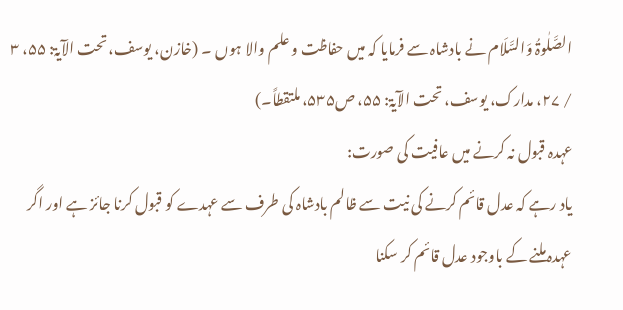الصَّلٰوۃُ وَالسَّلَام نے بادشاہ سے فرمایا کہ میں حفاظت و علم والا ہوں ۔ (خازن، یوسف، تحت الآیۃ: ۵۵، ۳ / ۲۷، مدارک، یوسف، تحت الآیۃ: ۵۵، ص۵۳۵، ملتقطاً۔)
عہدہ قبول نہ کرنے میں عافیت کی صورت:
یاد رہے کہ عدل قائم کرنے کی نیت سے ظالم بادشاہ کی طرف سے عہدے کو قبول کرنا جائز ہے اور اگر عہدہ ملنے کے باوجود عدل قائم کر سکنا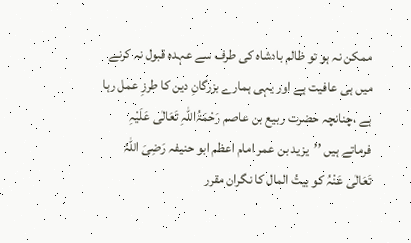ممکن نہ ہو تو ظالم بادشاہ کی طرف سے عہدہ قبول نہ کرنے میں ہی عافیت ہے اور یہی ہمارے بزرگانِ دین کا طرزِ عمل رہا ہے ،چنانچہ حضرت ربیع بن عاصم رَحْمَۃُاللّٰہِ تَعَالٰی عَلَیْہِ فرماتے ہیں ’’یزید بن عمر امام اعظم ابو حنیفہ رَضِیَ اللّٰہُ تَعَالٰی عَنْہُ کو بیتُ المال کا نگران مقرر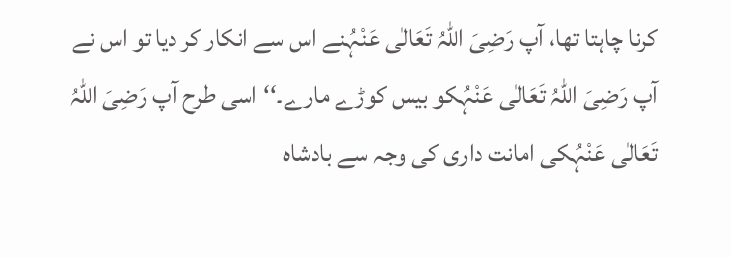کرنا چاہتا تھا، آپ رَضِیَ اللّٰہُ تَعَالٰی عَنْہُنے اس سے انکار کر دیا تو اس نے آپ رَضِیَ اللّٰہُ تَعَالٰی عَنْہُکو بیس کوڑے مارے۔‘‘اسی طرح آپ رَضِیَ اللّٰہُ تَعَالٰی عَنْہُکی امانت داری کی وجہ سے بادشاہ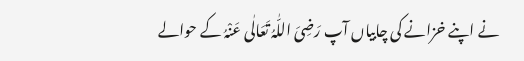نے اپنے خزانے کی چابیاں آپ رَضِیَ اللّٰہُ تَعَالٰی عَنْہُ کے حوالے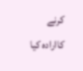کرنے کاارادہ کیا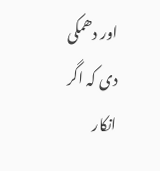اور دھمکی دی کہ اگر انکار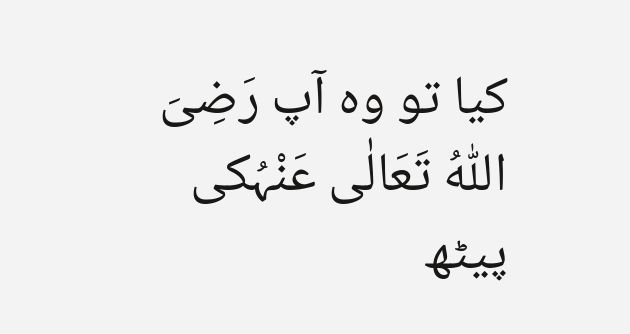کیا تو وہ آپ رَضِیَ اللّٰہُ تَعَالٰی عَنْہُکی پیٹھ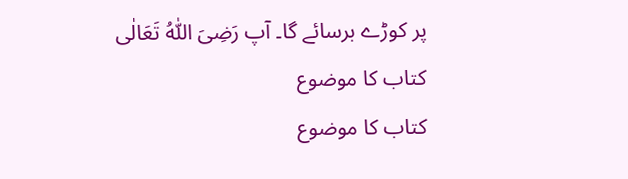پر کوڑے برسائے گا۔ آپ رَضِیَ اللّٰہُ تَعَالٰی
کتاب کا موضوع
کتاب کا موضوع